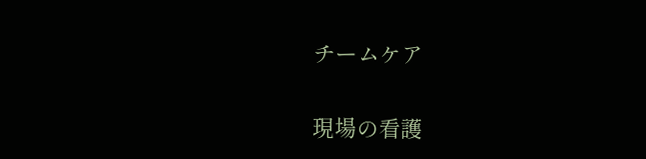チームケア

現場の看護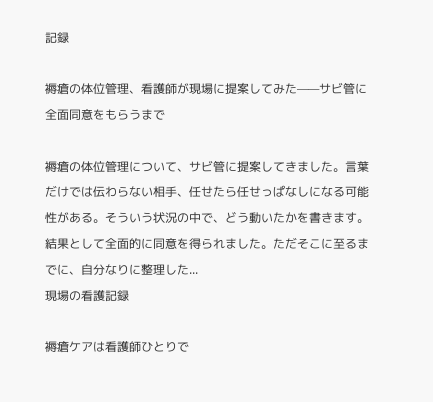記録

褥瘡の体位管理、看護師が現場に提案してみた——サビ管に全面同意をもらうまで

褥瘡の体位管理について、サビ管に提案してきました。言葉だけでは伝わらない相手、任せたら任せっぱなしになる可能性がある。そういう状況の中で、どう動いたかを書きます。結果として全面的に同意を得られました。ただそこに至るまでに、自分なりに整理した...
現場の看護記録

褥瘡ケアは看護師ひとりで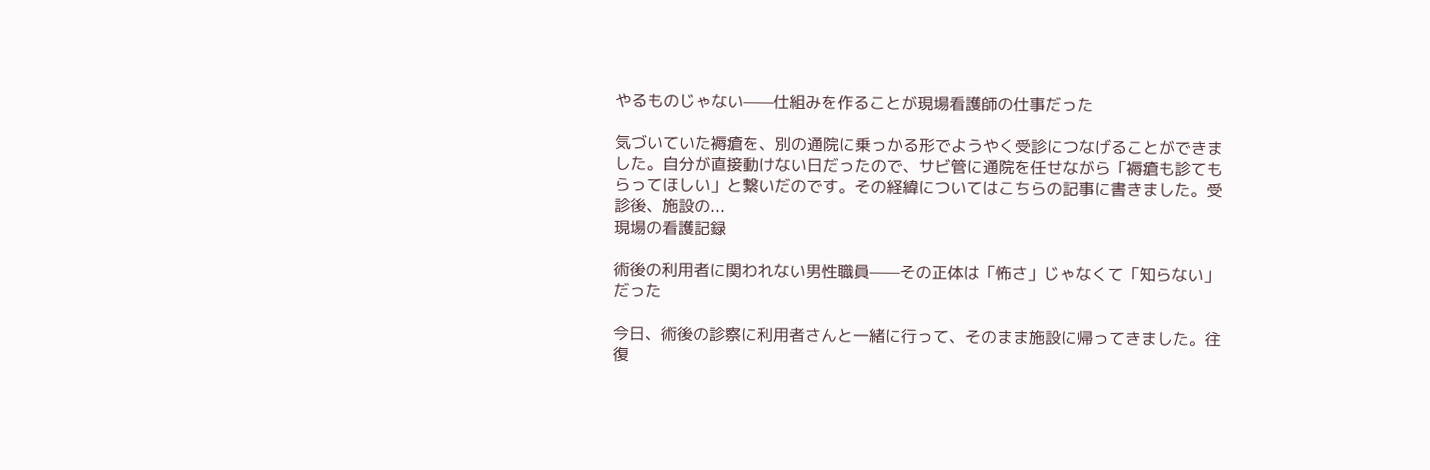やるものじゃない——仕組みを作ることが現場看護師の仕事だった

気づいていた褥瘡を、別の通院に乗っかる形でようやく受診につなげることができました。自分が直接動けない日だったので、サビ管に通院を任せながら「褥瘡も診てもらってほしい」と繋いだのです。その経緯についてはこちらの記事に書きました。受診後、施設の...
現場の看護記録

術後の利用者に関われない男性職員——その正体は「怖さ」じゃなくて「知らない」だった

今日、術後の診察に利用者さんと一緒に行って、そのまま施設に帰ってきました。往復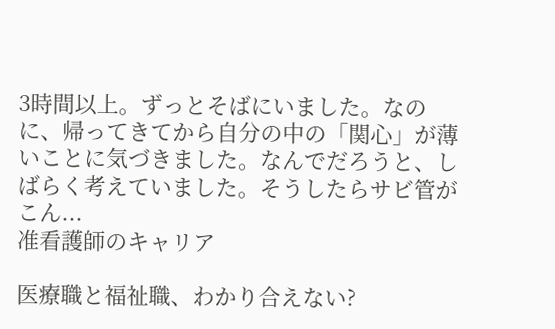3時間以上。ずっとそばにいました。なのに、帰ってきてから自分の中の「関心」が薄いことに気づきました。なんでだろうと、しばらく考えていました。そうしたらサビ管がこん...
准看護師のキャリア

医療職と福祉職、わかり合えない?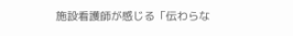施設看護師が感じる「伝わらな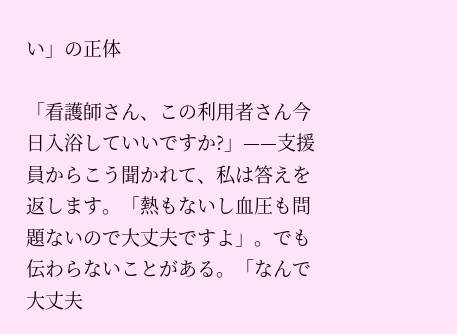い」の正体

「看護師さん、この利用者さん今日入浴していいですか?」——支援員からこう聞かれて、私は答えを返します。「熱もないし血圧も問題ないので大丈夫ですよ」。でも伝わらないことがある。「なんで大丈夫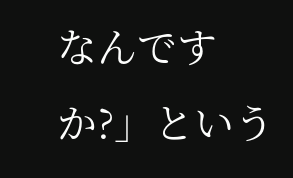なんですか?」という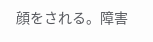顔をされる。障害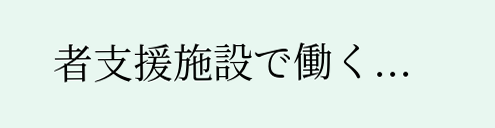者支援施設で働く...